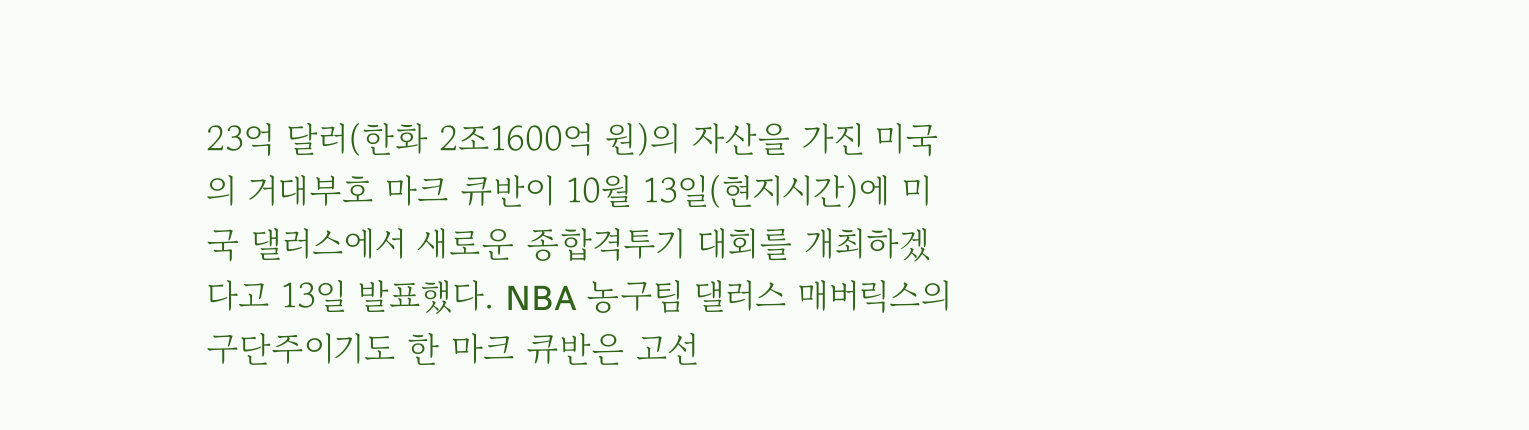23억 달러(한화 2조1600억 원)의 자산을 가진 미국의 거대부호 마크 큐반이 10월 13일(현지시간)에 미국 댈러스에서 새로운 종합격투기 대회를 개최하겠다고 13일 발표했다. NBA 농구팀 댈러스 매버릭스의 구단주이기도 한 마크 큐반은 고선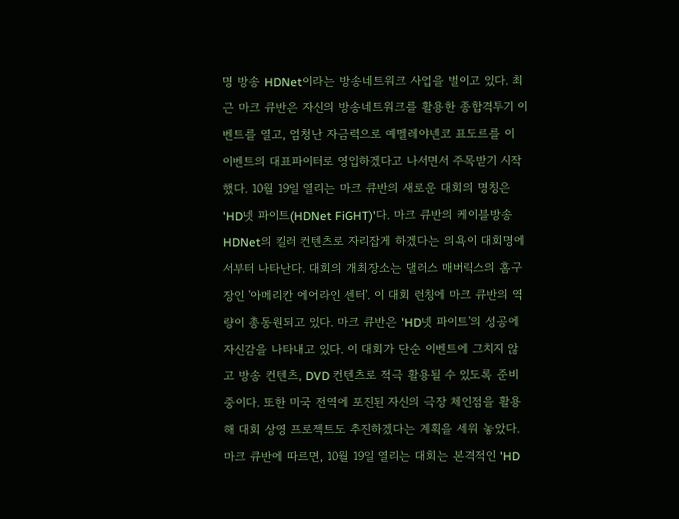명 방송 HDNet이라는 방송네트워크 사업을 벌이고 있다. 최근 마크 큐반은 자신의 방송네트워크를 활용한 종합격투기 이벤트를 열고, 엄청난 자금력으로 예멜레야넨코 표도르를 이 이벤트의 대표파이터로 영입하겠다고 나서면서 주목받기 시작했다. 10월 19일 열리는 마크 큐반의 새로운 대회의 명칭은 'HD넷 파이트(HDNet FiGHT)'다. 마크 큐반의 케이블방송 HDNet의 킬러 컨텐츠로 자리잡게 하겠다는 의욕이 대회명에서부터 나타난다. 대회의 개최장소는 댈러스 매버릭스의 홈구장인 '아메리칸 에어라인 센터'. 이 대회 런칭에 마크 큐반의 역량이 총동원되고 있다. 마크 큐반은 'HD넷 파이트'의 성공에 자신감을 나타내고 있다. 이 대회가 단순 이벤트에 그치지 않고 방송 컨텐츠, DVD 컨텐츠로 적극 활용될 수 있도록 준비 중이다. 또한 미국 전역에 포진된 자신의 극장 체인점을 활용해 대회 상영 프로젝트도 추진하겠다는 계획을 세워 놓았다. 마크 큐반에 따르면, 10월 19일 열리는 대회는 본격적인 'HD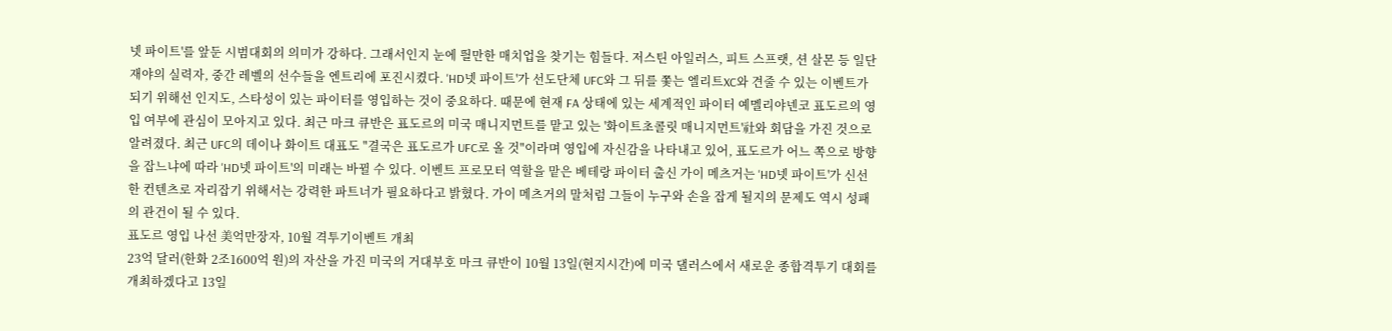넷 파이트'를 앞둔 시범대회의 의미가 강하다. 그래서인지 눈에 띌만한 매치업을 찾기는 힘들다. 저스틴 아일러스, 피트 스프랫, 션 살몬 등 일단 재야의 실력자, 중간 레벨의 선수들을 엔트리에 포진시켰다. 'HD넷 파이트'가 선도단체 UFC와 그 뒤를 쫓는 엘리트XC와 견줄 수 있는 이벤트가 되기 위해선 인지도, 스타성이 있는 파이터를 영입하는 것이 중요하다. 때문에 현재 FA 상태에 있는 세계적인 파이터 예멜리야넨코 표도르의 영입 여부에 관심이 모아지고 있다. 최근 마크 큐반은 표도르의 미국 매니지먼트를 맡고 있는 '화이트초콜릿 매니지먼트'社와 회담을 가진 것으로 알려졌다. 최근 UFC의 데이나 화이트 대표도 "결국은 표도르가 UFC로 올 것"이라며 영입에 자신감을 나타내고 있어, 표도르가 어느 쪽으로 방향을 잡느냐에 따라 'HD넷 파이트'의 미래는 바뀔 수 있다. 이벤트 프로모터 역할을 맡은 베테랑 파이터 출신 가이 메츠거는 'HD넷 파이트'가 신선한 컨텐츠로 자리잡기 위해서는 강력한 파트너가 필요하다고 밝혔다. 가이 메츠거의 말처럼 그들이 누구와 손을 잡게 될지의 문제도 역시 성패의 관건이 될 수 있다.
표도르 영입 나선 美억만장자, 10월 격투기이벤트 개최
23억 달러(한화 2조1600억 원)의 자산을 가진 미국의 거대부호 마크 큐반이 10월 13일(현지시간)에 미국 댈러스에서 새로운 종합격투기 대회를 개최하겠다고 13일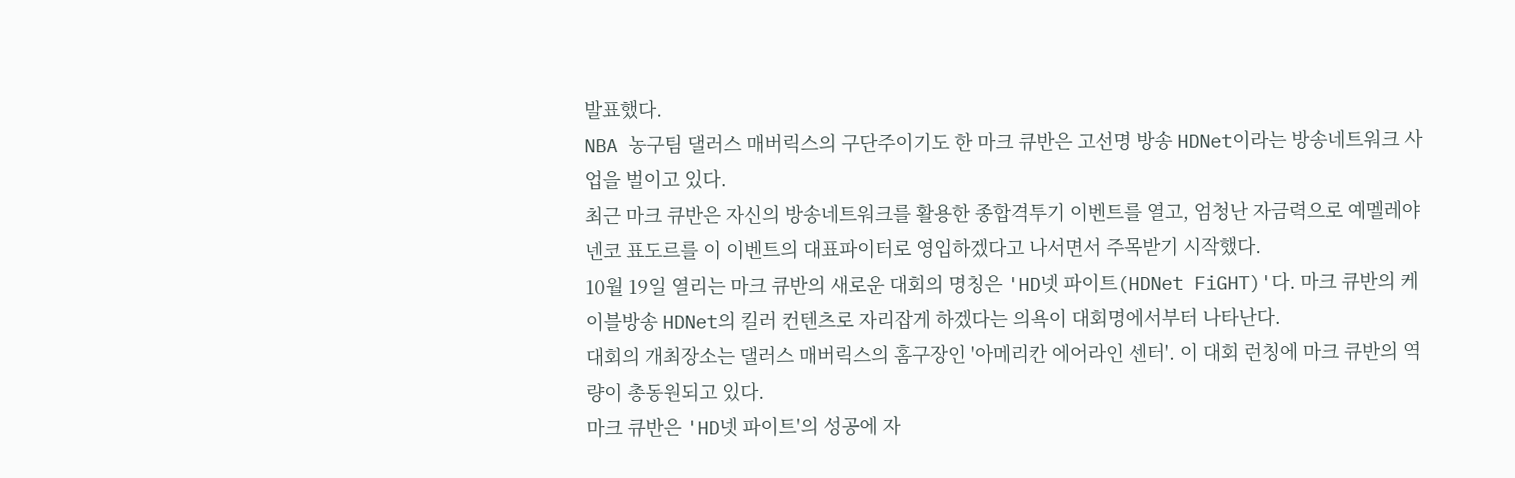발표했다.
NBA 농구팀 댈러스 매버릭스의 구단주이기도 한 마크 큐반은 고선명 방송 HDNet이라는 방송네트워크 사업을 벌이고 있다.
최근 마크 큐반은 자신의 방송네트워크를 활용한 종합격투기 이벤트를 열고, 엄청난 자금력으로 예멜레야넨코 표도르를 이 이벤트의 대표파이터로 영입하겠다고 나서면서 주목받기 시작했다.
10월 19일 열리는 마크 큐반의 새로운 대회의 명칭은 'HD넷 파이트(HDNet FiGHT)'다. 마크 큐반의 케이블방송 HDNet의 킬러 컨텐츠로 자리잡게 하겠다는 의욕이 대회명에서부터 나타난다.
대회의 개최장소는 댈러스 매버릭스의 홈구장인 '아메리칸 에어라인 센터'. 이 대회 런칭에 마크 큐반의 역량이 총동원되고 있다.
마크 큐반은 'HD넷 파이트'의 성공에 자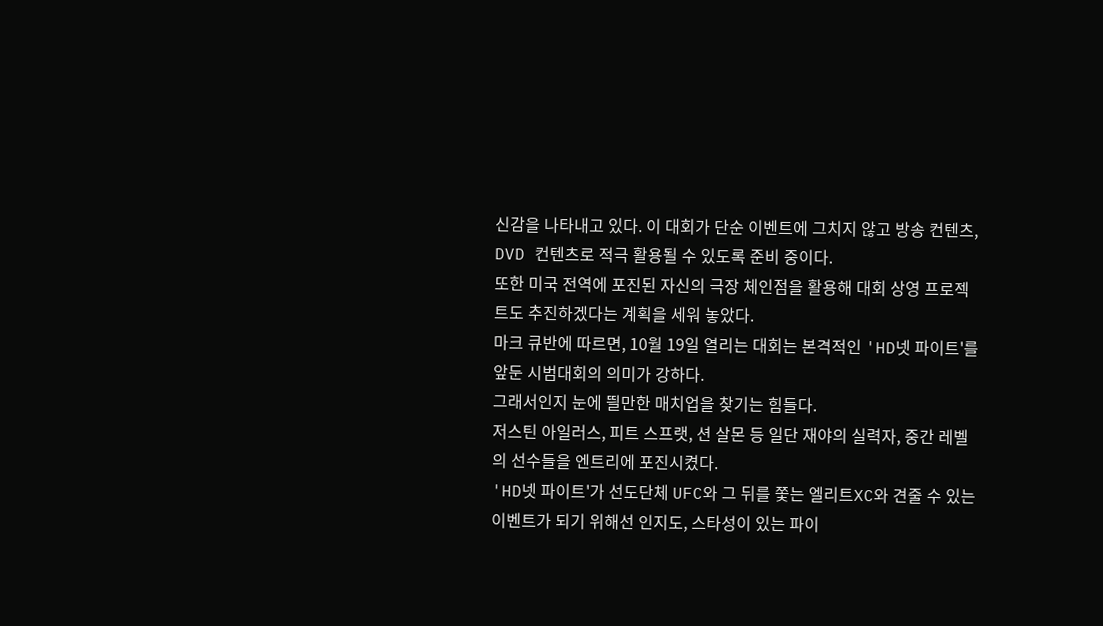신감을 나타내고 있다. 이 대회가 단순 이벤트에 그치지 않고 방송 컨텐츠, DVD 컨텐츠로 적극 활용될 수 있도록 준비 중이다.
또한 미국 전역에 포진된 자신의 극장 체인점을 활용해 대회 상영 프로젝트도 추진하겠다는 계획을 세워 놓았다.
마크 큐반에 따르면, 10월 19일 열리는 대회는 본격적인 'HD넷 파이트'를 앞둔 시범대회의 의미가 강하다.
그래서인지 눈에 띌만한 매치업을 찾기는 힘들다.
저스틴 아일러스, 피트 스프랫, 션 살몬 등 일단 재야의 실력자, 중간 레벨의 선수들을 엔트리에 포진시켰다.
'HD넷 파이트'가 선도단체 UFC와 그 뒤를 쫓는 엘리트XC와 견줄 수 있는 이벤트가 되기 위해선 인지도, 스타성이 있는 파이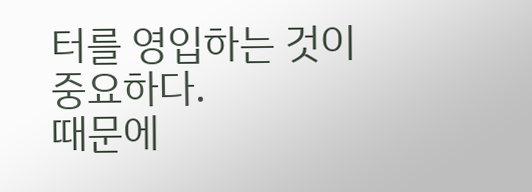터를 영입하는 것이 중요하다.
때문에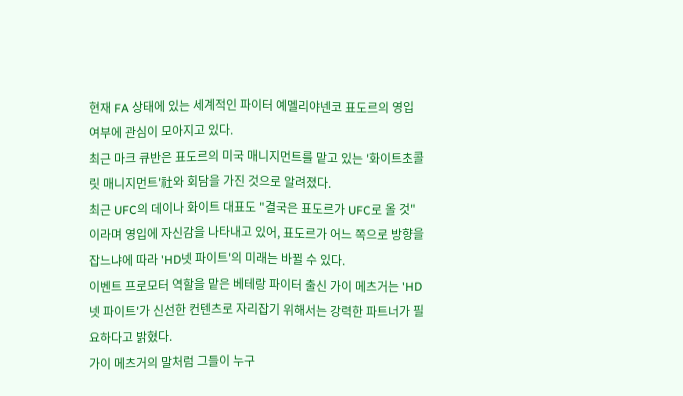현재 FA 상태에 있는 세계적인 파이터 예멜리야넨코 표도르의 영입 여부에 관심이 모아지고 있다.
최근 마크 큐반은 표도르의 미국 매니지먼트를 맡고 있는 '화이트초콜릿 매니지먼트'社와 회담을 가진 것으로 알려졌다.
최근 UFC의 데이나 화이트 대표도 "결국은 표도르가 UFC로 올 것"이라며 영입에 자신감을 나타내고 있어, 표도르가 어느 쪽으로 방향을 잡느냐에 따라 'HD넷 파이트'의 미래는 바뀔 수 있다.
이벤트 프로모터 역할을 맡은 베테랑 파이터 출신 가이 메츠거는 'HD넷 파이트'가 신선한 컨텐츠로 자리잡기 위해서는 강력한 파트너가 필요하다고 밝혔다.
가이 메츠거의 말처럼 그들이 누구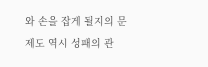와 손을 잡게 될지의 문제도 역시 성패의 관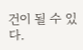건이 될 수 있다.